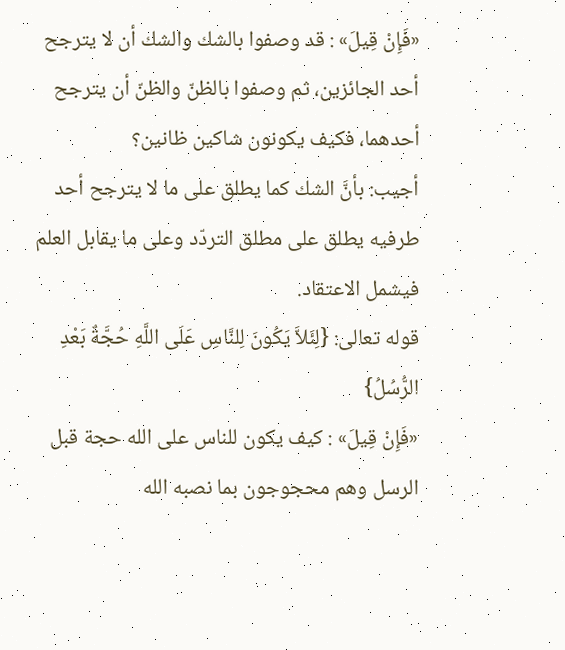«فَإِنْ قِيلَ» : قد وصفوا بالشك والشك أن لا يترجح أحد الجائزين، ثم وصفوا بالظنّ والظنّ أن يترجح أحدهما، فكيف يكونون شاكين ظانين؟
أجيب: بأنَّ الشك كما يطلق على ما لا يترجح أحد طرفيه يطلق على مطلق التردّد وعلى ما يقابل العلم فيشمل الاعتقاد.
قوله تعالى: {لِئَلاَّ يَكُونَ لِلنَّاسِ عَلَى اللَّهِ حُجَّةٌ بَعْدِ الرُّسُلُ}
«فَإِنْ قِيلَ» : كيف يكون للناس على الله حجة قبل الرسل وهم محجوجون بما نصبه الله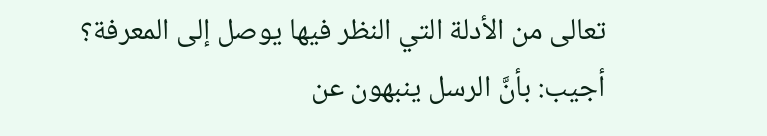تعالى من الأدلة التي النظر فيها يوصل إلى المعرفة؟
أجيب: بأنَّ الرسل ينبهون عن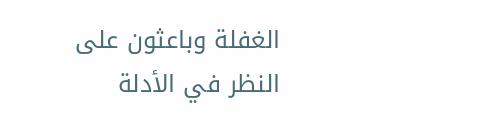الغفلة وباعثون على النظر في الأدلة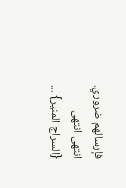فإرسالهم ضروري. انتهى انتهى {السراج المنير} ...